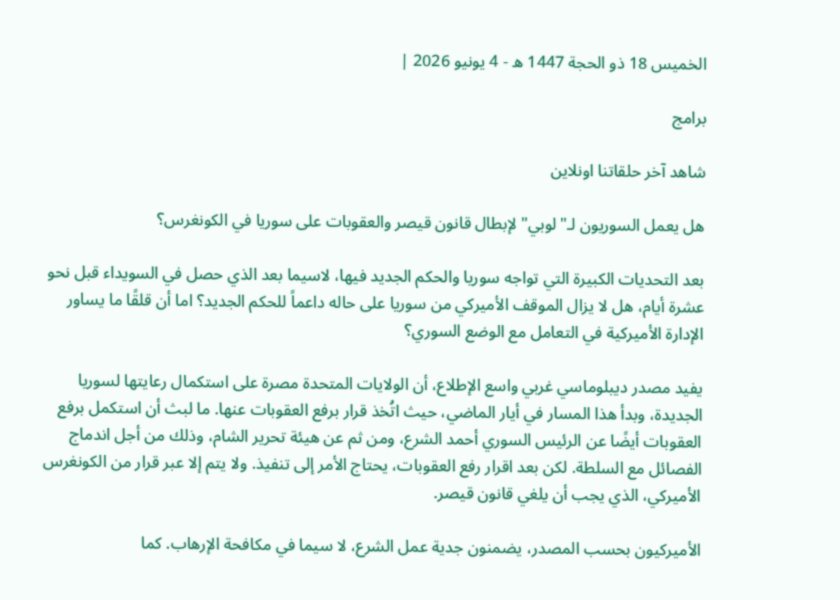الخميس 18 ذو الحجة 1447 ه - 4 يونيو 2026 |

برامج

شاهد آخر حلقاتنا اونلاين

هل يعمل السوريون لـ"لوبي" لإبطال قانون قيصر والعقوبات على سوريا في الكونغرس؟

بعد التحديات الكبيرة التي تواجه سوريا والحكم الجديد فيها، لاسيما بعد الذي حصل في السويداء قبل نحو عشرة أيام، هل لا يزال الموقف الأميركي من سوريا على حاله داعماً للحكم الجديد؟ اما أن قلقًا ما يساور الإدارة الأميركية في التعامل مع الوضع السوري؟

يفيد مصدر ديبلوماسي غربي واسع الإطلاع، أن الولايات المتحدة مصرة على استكمال رعايتها لسوريا الجديدة، وبدأ هذا المسار في أيار الماضي، حيث اتُخذ قرار برفع العقوبات عنها. ما لبث أن استكمل برفع العقوبات أيضًا عن الرئيس السوري أحمد الشرع، ومن ثم عن هيئة تحرير الشام، وذلك من أجل اندماج الفصائل مع السلطة. لكن بعد اقرار رفع العقوبات، يحتاج الأمر إلى تنفيذ. ولا يتم إلا عبر قرار من الكونغرس الأميركي، الذي يجب أن يلغي قانون قيصر.

الأميركيون بحسب المصدر، يضمنون جدية عمل الشرع، لا سيما في مكافحة الإرهاب. كما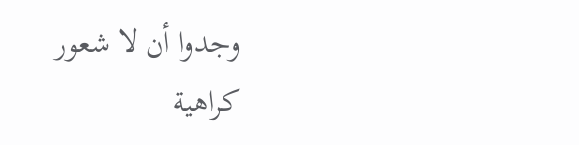وجدوا أن لا شعور كراهية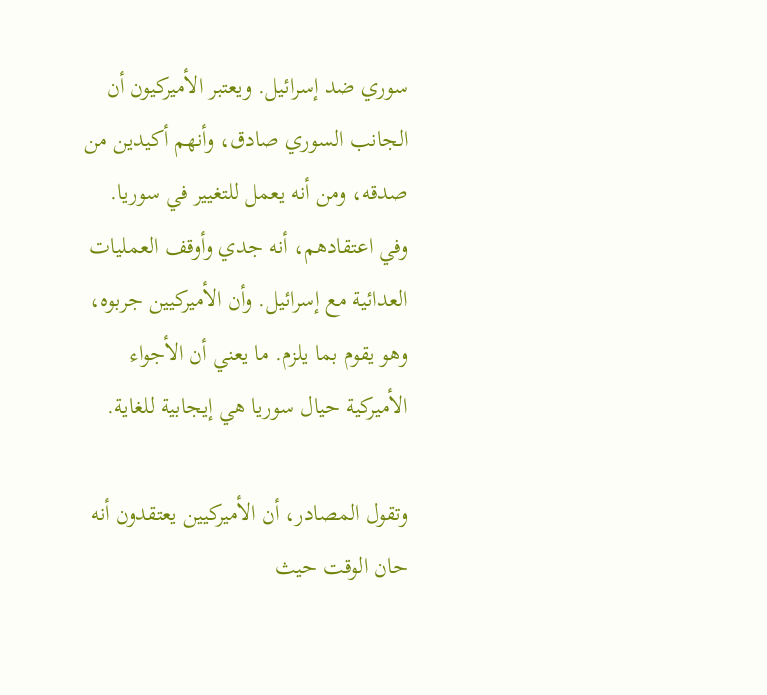سوري ضد إسرائيل. ويعتبر الأميركيون أن الجانب السوري صادق، وأنهم أكيدين من صدقه، ومن أنه يعمل للتغيير في سوريا. وفي اعتقادهم، أنه جدي وأوقف العمليات العدائية مع إسرائيل. وأن الأميركيين جربوه، وهو يقوم بما يلزم. ما يعني أن الأجواء الأميركية حيال سوريا هي إيجابية للغاية.

وتقول المصادر، أن الأميركيين يعتقدون أنه حان الوقت حيث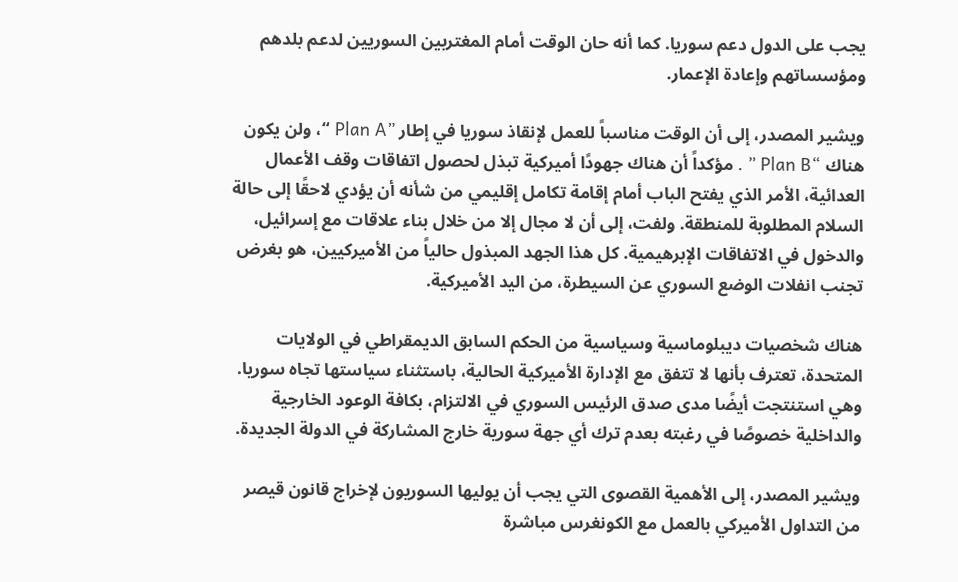يجب على الدول دعم سوريا. كما أنه حان الوقت أمام المغتربين السوريين لدعم بلدهم ومؤسساتهم وإعادة الإعمار.

ويشير المصدر، إلى أن الوقت مناسباً للعمل لإنقاذ سوريا في إطار ”Plan A “، ولن يكون هناك “Plan B ” . مؤكداً أن هناك جهودًا أميركية تبذل لحصول اتفاقات وقف الأعمال العدائية، الأمر الذي يفتح الباب أمام إقامة تكامل إقليمي من شأنه أن يؤدي لاحقًا إلى حالة السلام المطلوبة للمنطقة. ولفت، إلى أن لا مجال إلا من خلال بناء علاقات مع إسرائيل، والدخول في الاتفاقات الإبرهيمية. كل هذا الجهد المبذول حالياً من الأميركيين، هو بغرض تجنب انفلات الوضع السوري عن السيطرة، من اليد الأميركية.

هناك شخصيات ديبلوماسية وسياسية من الحكم السابق الديمقراطي في الولايات المتحدة، تعترف بأنها لا تتفق مع الإدارة الأميركية الحالية، باستثناء سياستها تجاه سوريا. وهي استنتجت أيضًا مدى صدق الرئيس السوري في الالتزام، بكافة الوعود الخارجية والداخلية خصوصًا في رغبته بعدم ترك أي جهة سورية خارج المشاركة في الدولة الجديدة.

ويشير المصدر، إلى الأهمية القصوى التي يجب أن يوليها السوريون لإخراج قانون قيصر من التداول الأميركي بالعمل مع الكونغرس مباشرة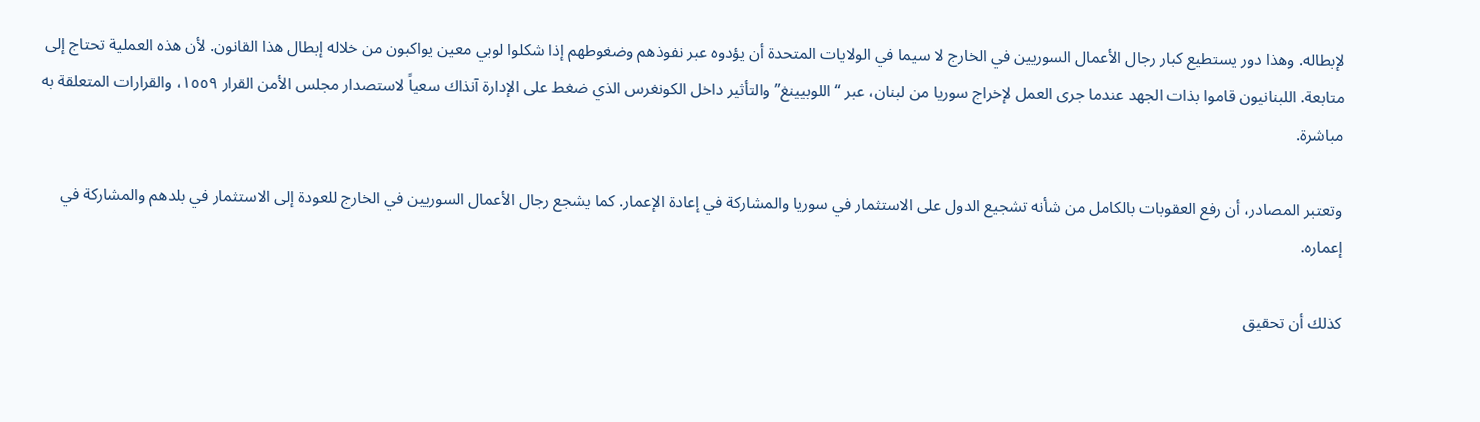لإبطاله. وهذا دور يستطيع كبار رجال الأعمال السوريين في الخارج لا سيما في الولايات المتحدة أن يؤدوه عبر نفوذهم وضغوطهم إذا شكلوا لوبي معين يواكبون من خلاله إبطال هذا القانون. لأن هذه العملية تحتاج إلى متابعة. اللبنانيون قاموا بذات الجهد عندما جرى العمل لإخراج سوريا من لبنان، عبر “اللوبيينغ” والتأثير داخل الكونغرس الذي ضغط على الإدارة آنذاك سعياً لاستصدار مجلس الأمن القرار ١٥٥٩، والقرارات المتعلقة به مباشرة.

وتعتبر المصادر، أن رفع العقوبات بالكامل من شأنه تشجيع الدول على الاستثمار في سوريا والمشاركة في إعادة الإعمار. كما يشجع رجال الأعمال السوريين في الخارج للعودة إلى الاستثمار في بلدهم والمشاركة في إعماره.

كذلك أن تحقيق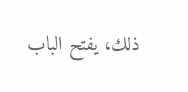ذلك، يفتح الباب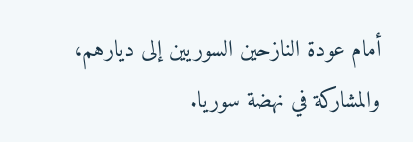أمام عودة النازحين السوريين إلى ديارهم، والمشاركة في نهضة سوريا.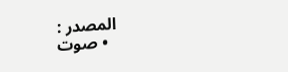المصدر :
  • صوت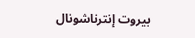بيروت إنترناشونال